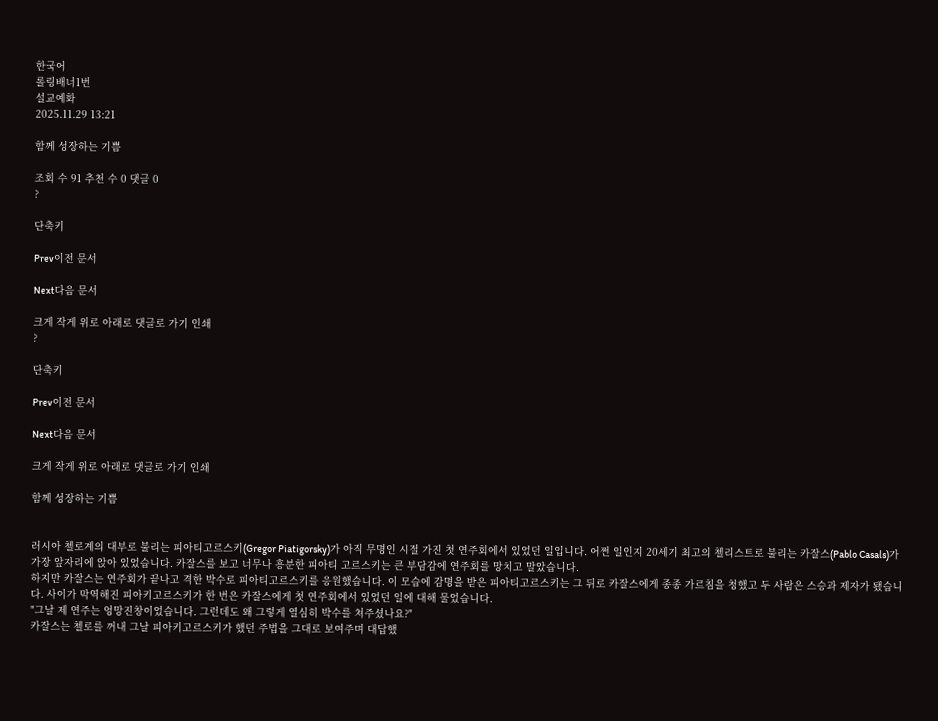한국어
롤링배너1번
설교예화
2025.11.29 13:21

함께 성장하는 기쁨

조회 수 91 추천 수 0 댓글 0
?

단축키

Prev이전 문서

Next다음 문서

크게 작게 위로 아래로 댓글로 가기 인쇄
?

단축키

Prev이전 문서

Next다음 문서

크게 작게 위로 아래로 댓글로 가기 인쇄

함께 성장하는 기쁨


러시아 첼로계의 대부로 불리는 피아티고르스키(Gregor Piatigorsky)가 아직 무명인 시절 가진 첫 연주회에서 있었던 일입니다. 어쩐 일인지 20세기 최고의 첼리스트로 불리는 카잘스(Pablo Casals)가 가장 앞자리에 앉아 있었습니다. 카잘스를 보고 너무나 흥분한 피아티 고르스키는 큰 부담감에 연주회를 망치고 말았습니다.
하지만 카잘스는 연주회가 끝나고 격한 박수로 피아티고르스키를 응원했습니다. 이 모습에 감명을 받은 피아티고르스키는 그 뒤로 카잘스에게 종종 가르침을 청했고 두 사람은 스승과 제자가 됐습니다. 사이가 막역해진 피아키고르스키가 한 번은 카잘스에게 첫 연주회에서 있었던 일에 대해 물었습니다.
"그날 제 연주는 엉망진창이었습니다. 그런데도 왜 그렇게 열심히 박수를 쳐주셨나요?"
카잘스는 첼로를 꺼내 그날 피아키고르스키가 했던 주법을 그대로 보여주며 대답했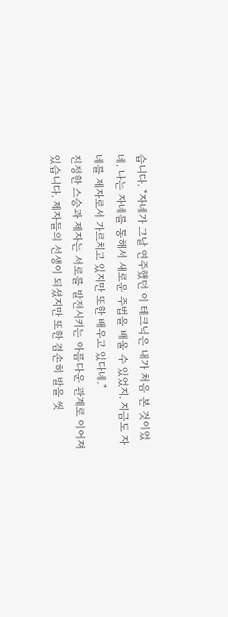습니다. "자네가 그날 연주했던 이 테크닉은 내가 처음 본 것이었네. 나는 자네를 통해서 새로운 주법을 배울 수 있었지. 지금도 자네를 제자로서 가르치고 있지만 또한 배우고 있다네."
진정한 스승과 제자는 서로를 발전시키는 아름다운 관계로 이어져 있습니다. 제자들의 선생이 되셨지만 또한 겸손히 발을 씻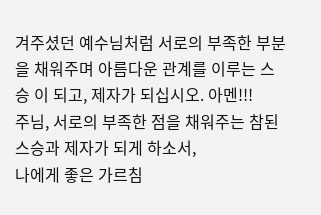겨주셨던 예수님처럼 서로의 부족한 부분을 채워주며 아름다운 관계를 이루는 스승 이 되고, 제자가 되십시오. 아멘!!!
주님, 서로의 부족한 점을 채워주는 참된 스승과 제자가 되게 하소서,
나에게 좋은 가르침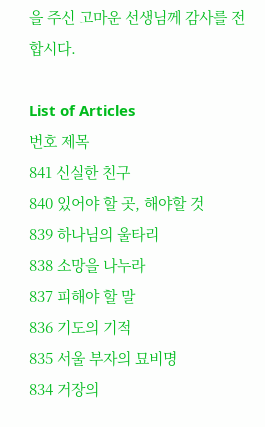을 주신 고마운 선생님께 감사를 전합시다.

List of Articles
번호 제목
841 신실한 친구
840 있어야 할 곳, 해야할 것
839 하나님의 울타리
838 소망을 나누라
837 피해야 할 말
836 기도의 기적
835 서울 부자의 묘비명
834 거장의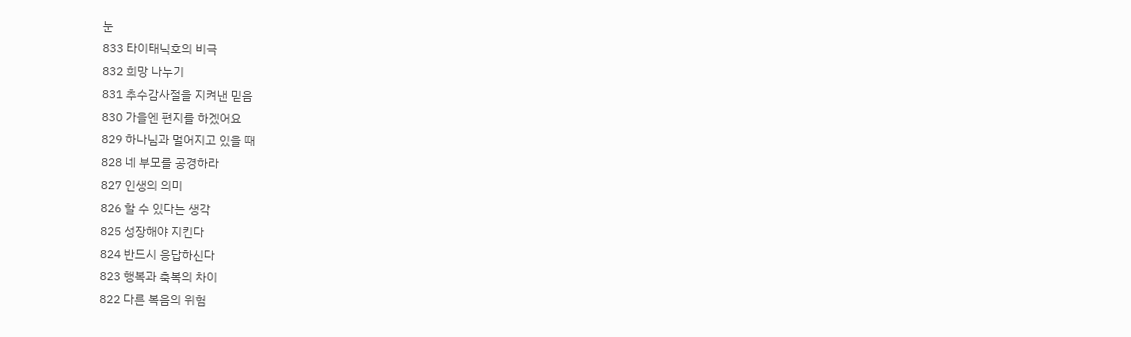눈
833 타이태닉호의 비극
832 희망 나누기
831 추수감사절을 지켜낸 믿음
830 가을엔 편지를 하겠어요
829 하나님과 멀어지고 있을 때
828 네 부모를 공경하라
827 인생의 의미
826 할 수 있다는 생각
825 성장해야 지킨다
824 반드시 응답하신다
823 행복과 축복의 차이
822 다른 복음의 위험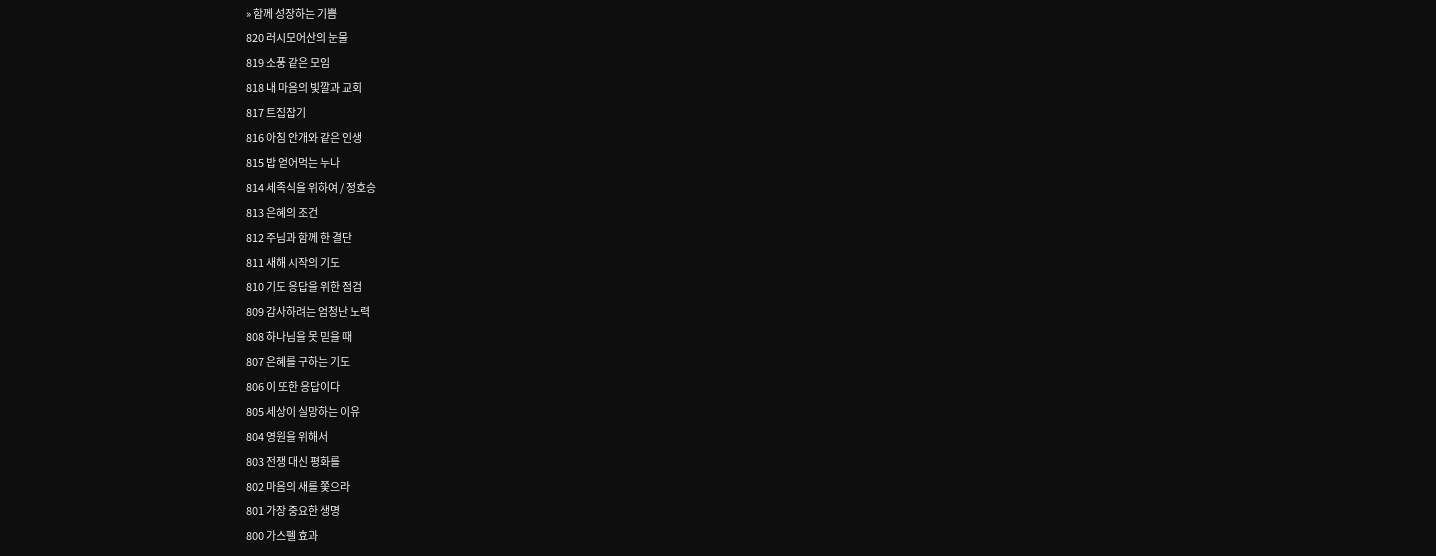» 함께 성장하는 기쁨
820 러시모어산의 눈물
819 소풍 같은 모임
818 내 마음의 빛깔과 교회
817 트집잡기
816 아침 안개와 같은 인생
815 밥 얻어먹는 누나
814 세족식을 위하여 / 정호승
813 은혜의 조건
812 주님과 함께 한 결단
811 새해 시작의 기도
810 기도 응답을 위한 점검
809 감사하려는 엄청난 노력
808 하나님을 못 믿을 때
807 은혜를 구하는 기도
806 이 또한 응답이다
805 세상이 실망하는 이유
804 영원을 위해서
803 전쟁 대신 평화를
802 마음의 새를 쫓으라
801 가장 중요한 생명
800 가스펠 효과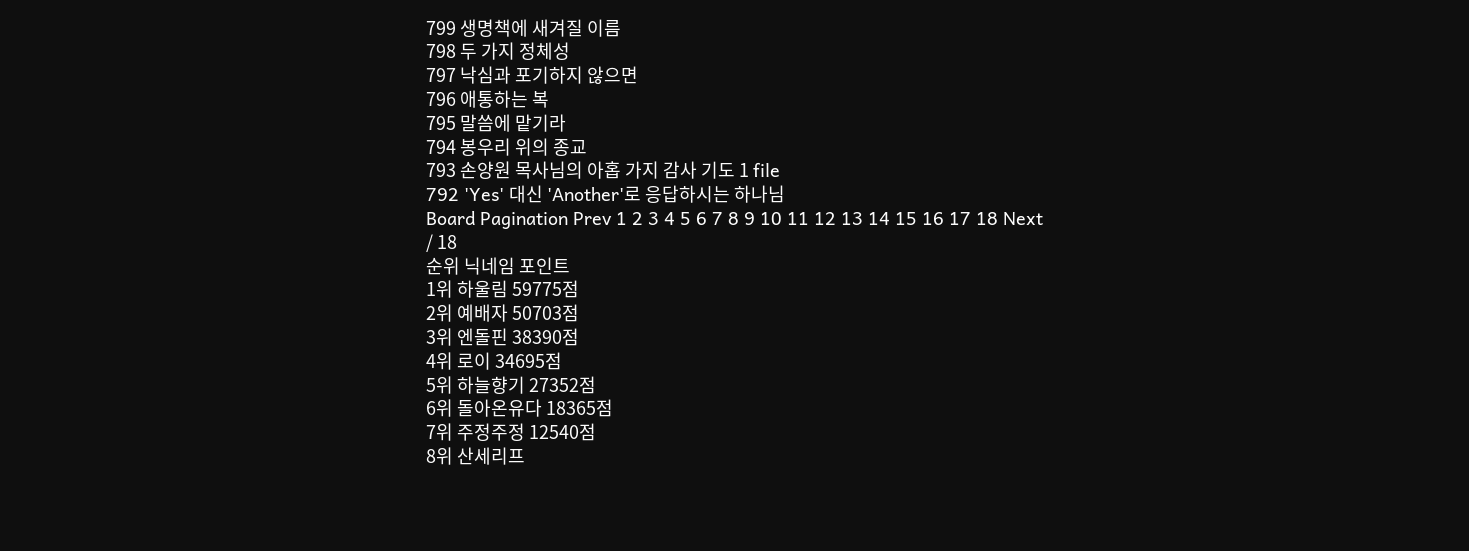799 생명책에 새겨질 이름
798 두 가지 정체성
797 낙심과 포기하지 않으면
796 애통하는 복
795 말씀에 맡기라
794 봉우리 위의 종교
793 손양원 목사님의 아홉 가지 감사 기도 1 file
792 'Yes' 대신 'Another'로 응답하시는 하나님
Board Pagination Prev 1 2 3 4 5 6 7 8 9 10 11 12 13 14 15 16 17 18 Next
/ 18
순위 닉네임 포인트
1위 하울림 59775점
2위 예배자 50703점
3위 엔돌핀 38390점
4위 로이 34695점
5위 하늘향기 27352점
6위 돌아온유다 18365점
7위 주정주정 12540점
8위 산세리프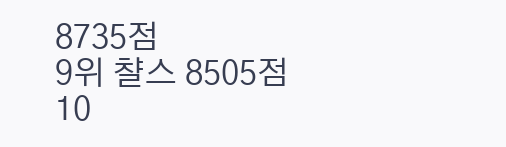8735점
9위 챨스 8505점
10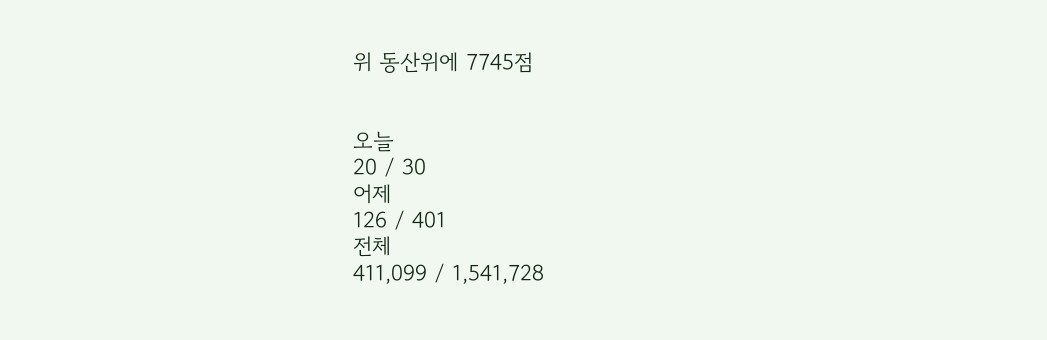위 동산위에 7745점


오늘
20 / 30
어제
126 / 401
전체
411,099 / 1,541,728